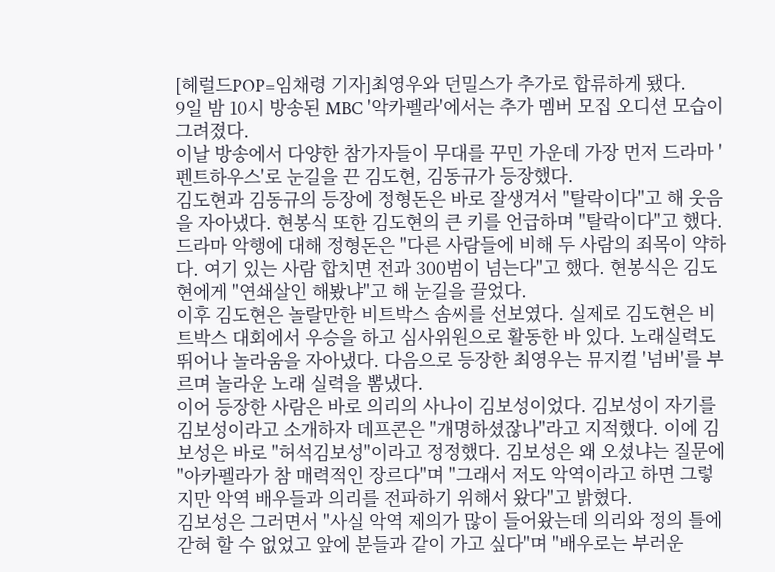[헤럴드POP=임채령 기자]최영우와 던밀스가 추가로 합류하게 됐다.
9일 밤 10시 방송된 MBC '악카펠라'에서는 추가 멤버 모집 오디션 모습이 그려졌다.
이날 방송에서 다양한 참가자들이 무대를 꾸민 가운데 가장 먼저 드라마 '펜트하우스'로 눈길을 끈 김도현, 김동규가 등장했다.
김도현과 김동규의 등장에 정형돈은 바로 잘생겨서 "탈락이다"고 해 웃음을 자아냈다. 현봉식 또한 김도현의 큰 키를 언급하며 "탈락이다"고 했다.
드라마 악행에 대해 정형돈은 "다른 사람들에 비해 두 사람의 죄목이 약하다. 여기 있는 사람 합치면 전과 300범이 넘는다"고 했다. 현봉식은 김도현에게 "연쇄살인 해봤냐"고 해 눈길을 끌었다.
이후 김도현은 놀랄만한 비트박스 솜씨를 선보였다. 실제로 김도현은 비트박스 대회에서 우승을 하고 심사위원으로 활동한 바 있다. 노래실력도 뛰어나 놀라움을 자아냈다. 다음으로 등장한 최영우는 뮤지컬 '넘버'를 부르며 놀라운 노래 실력을 뽐냈다.
이어 등장한 사람은 바로 의리의 사나이 김보성이었다. 김보성이 자기를 김보성이라고 소개하자 데프콘은 "개명하셨잖나"라고 지적했다. 이에 김보성은 바로 "허석김보성"이라고 정정했다. 김보성은 왜 오셨냐는 질문에 "아카펠라가 참 매력적인 장르다"며 "그래서 저도 악역이라고 하면 그렇지만 악역 배우들과 의리를 전파하기 위해서 왔다"고 밝혔다.
김보성은 그러면서 "사실 악역 제의가 많이 들어왔는데 의리와 정의 틀에 갇혀 할 수 없었고 앞에 분들과 같이 가고 싶다"며 "배우로는 부러운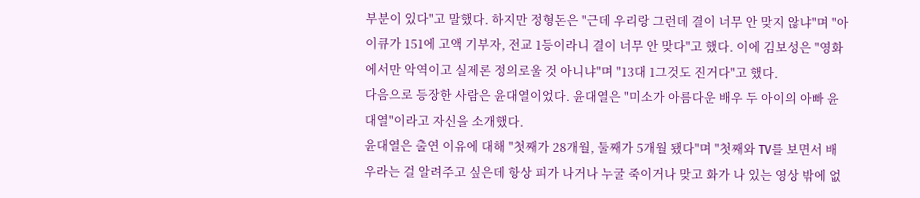부분이 있다"고 말했다. 하지만 정형돈은 "근데 우리랑 그런데 결이 너무 안 맞지 않냐"며 "아이큐가 151에 고액 기부자, 전교 1등이라니 결이 너무 안 맞다"고 했다. 이에 김보성은 "영화에서만 악역이고 실제론 정의로울 것 아니냐"며 "13대 1그것도 진거다"고 했다.
다음으로 등장한 사람은 윤대열이었다. 윤대열은 "미소가 아름다운 배우 두 아이의 아빠 윤대열"이라고 자신을 소개했다.
윤대열은 출연 이유에 대해 "첫째가 28개월, 둘째가 5개월 됐다"며 "첫째와 TV를 보면서 배우라는 걸 알려주고 싶은데 항상 피가 나거나 누굴 죽이거나 맞고 화가 나 있는 영상 밖에 없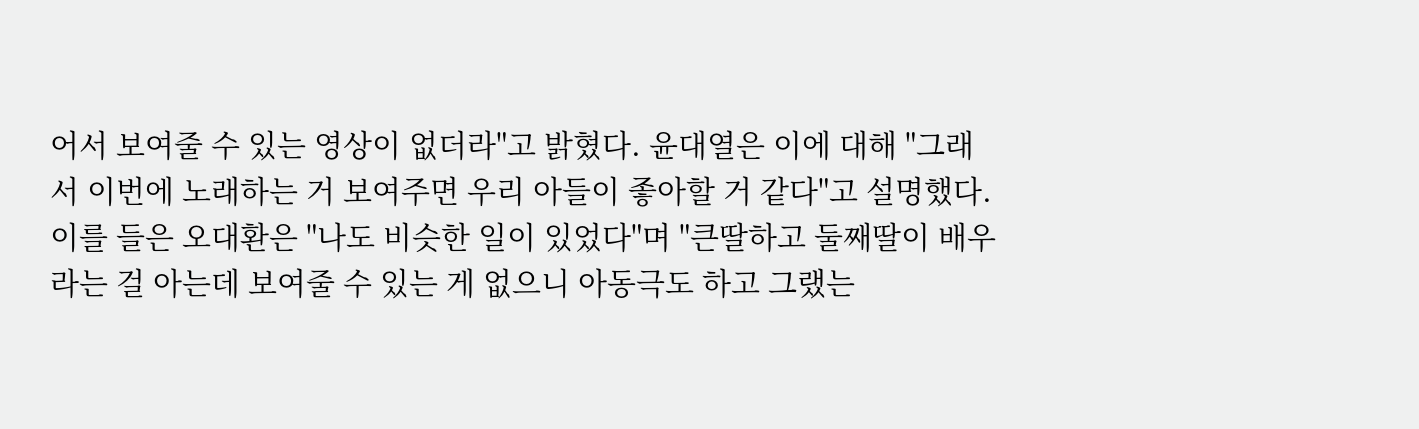어서 보여줄 수 있는 영상이 없더라"고 밝혔다. 윤대열은 이에 대해 "그래서 이번에 노래하는 거 보여주면 우리 아들이 좋아할 거 같다"고 설명했다.
이를 들은 오대환은 "나도 비슷한 일이 있었다"며 "큰딸하고 둘째딸이 배우라는 걸 아는데 보여줄 수 있는 게 없으니 아동극도 하고 그랬는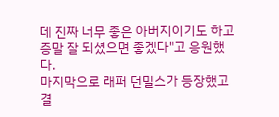데 진짜 너무 좋은 아버지이기도 하고 증말 잘 되셨으면 좋겠다"고 응원했다.
마지막으로 래퍼 던밀스가 등장했고 결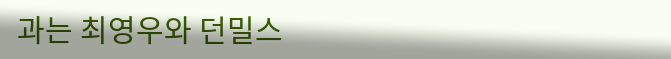과는 최영우와 던밀스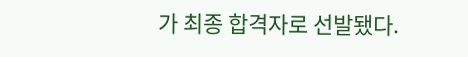가 최종 합격자로 선발됐다.